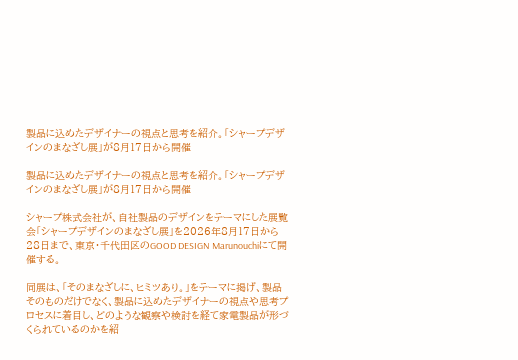製品に込めたデザイナーの視点と思考を紹介。「シャープデザインのまなざし展」が8月17日から開催

製品に込めたデザイナーの視点と思考を紹介。「シャープデザインのまなざし展」が8月17日から開催

シャープ株式会社が、自社製品のデザインをテーマにした展覧会「シャープデザインのまなざし展」を2026年8月17日から28日まで、東京・千代田区のGOOD DESIGN Marunouchiにて開催する。

同展は、「そのまなざしに、ヒミツあり。」をテーマに掲げ、製品そのものだけでなく、製品に込めたデザイナーの視点や思考プロセスに着目し、どのような観察や検討を経て家電製品が形づくられているのかを紹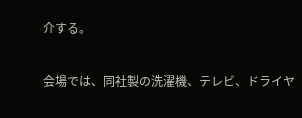介する。

会場では、同社製の洗濯機、テレビ、ドライヤ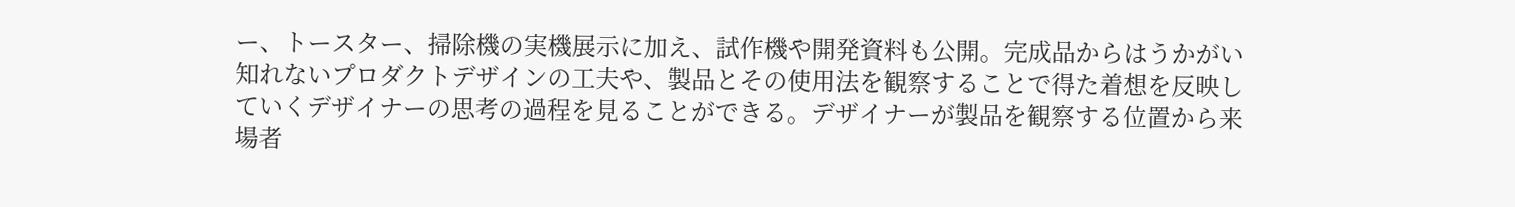ー、トースター、掃除機の実機展示に加え、試作機や開発資料も公開。完成品からはうかがい知れないプロダクトデザインの工夫や、製品とその使用法を観察することで得た着想を反映していくデザイナーの思考の過程を見ることができる。デザイナーが製品を観察する位置から来場者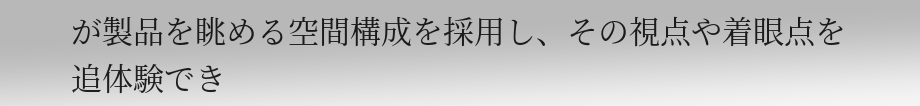が製品を眺める空間構成を採用し、その視点や着眼点を追体験でき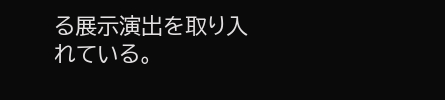る展示演出を取り入れている。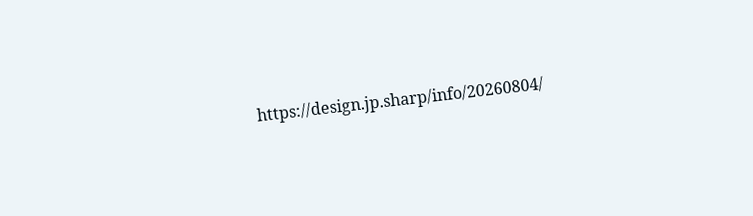https://design.jp.sharp/info/20260804/